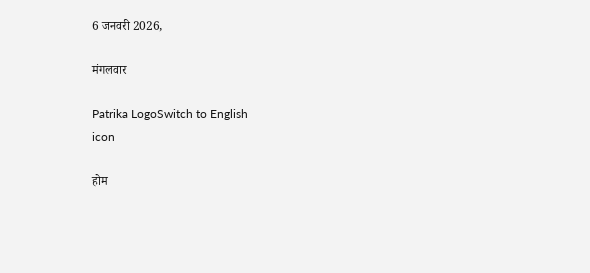6 जनवरी 2026,

मंगलवार

Patrika LogoSwitch to English
icon

होम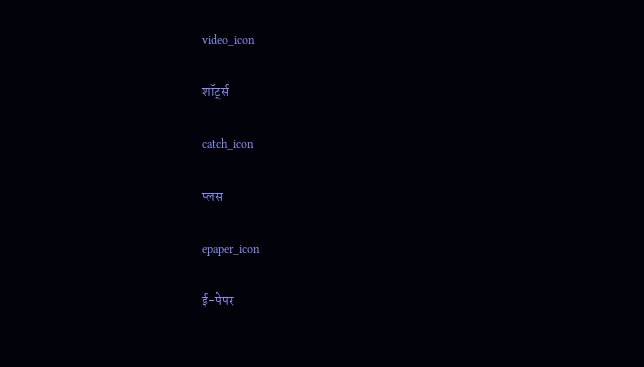video_icon

शॉर्ट्स

catch_icon

प्लस

epaper_icon

ई-पेपर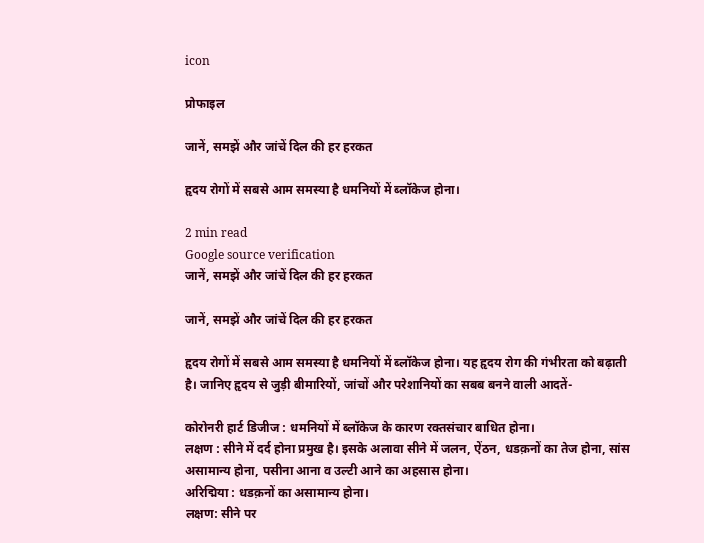icon

प्रोफाइल

जानें, समझें और जांचें दिल की हर हरकत

हृदय रोगों में सबसे आम समस्या है धमनियों में ब्लॉकेज होना।

2 min read
Google source verification
जानें, समझें और जांचें दिल की हर हरकत

जानें, समझें और जांचें दिल की हर हरकत

हृदय रोगों में सबसे आम समस्या है धमनियों में ब्लॉकेज होना। यह हृदय रोग की गंभीरता को बढ़ाती है। जानिए हृदय से जुड़ी बीमारियों, जांचों और परेशानियों का सबब बनने वाली आदतें-

कोरोनरी हार्ट डिजीज : धमनियों में ब्लॉकेज के कारण रक्तसंचार बाधित होना।
लक्षण : सीने में दर्द होना प्रमुख है। इसके अलावा सीने में जलन, ऐंठन, धडक़नों का तेज होना, सांस असामान्य होना, पसीना आना व उल्टी आने का अहसास होना।
अरिद्मिया : धडक़नों का असामान्य होना।
लक्षण: सीने पर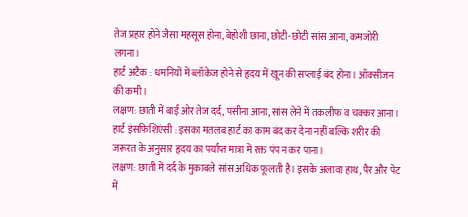तेज प्रहार होने जैसा महसूस होना, बेहोशी छाना, छोटी-छोटी सांस आना, कमजोरी लगना।
हार्ट अटैक : धमनियों में ब्लॉकेज होने से हृदय में खून की सप्लाई बंद होना। ऑक्सीजन की कमी।
लक्षण: छाती में बाईं ओर तेज दर्द, पसीना आना, सांस लेने में तकलीफ व चक्कर आना।
हार्ट इंसफिशिएंसी : इसका मतलब हार्ट का काम बंद कर देना नहीं बल्कि शरीर की जरूरत के अनुसार हृदय का पर्याप्त मात्रा में रक्त पंप न कर पाना।
लक्षण: छाती में दर्द के मुकाबले सांस अधिक फूलती है। इसके अलावा हाथ, पैर और पेट में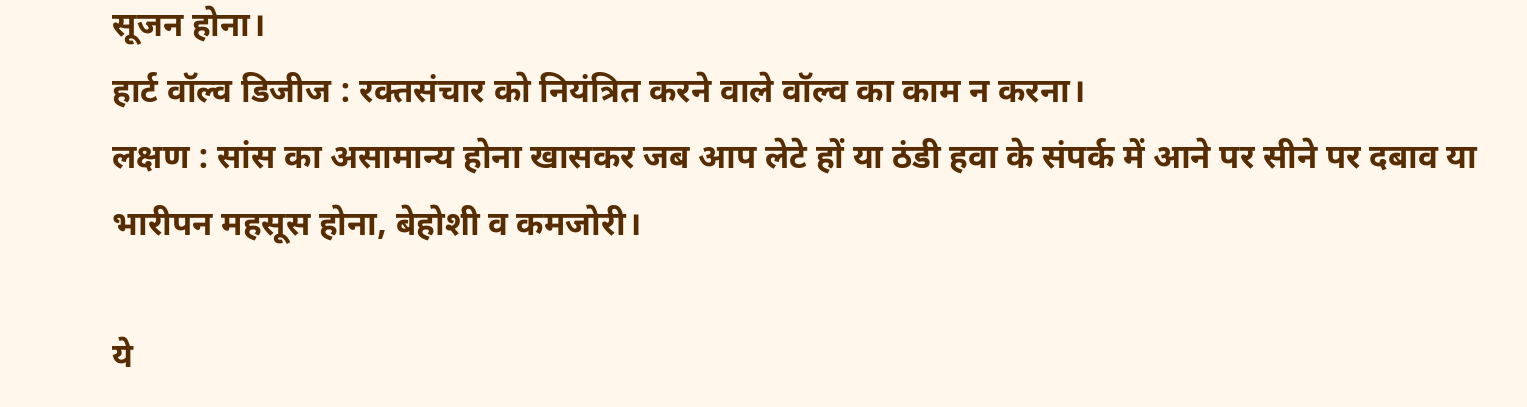सूजन होना।
हार्ट वॉल्व डिजीज : रक्तसंचार को नियंत्रित करने वाले वॉल्व का काम न करना।
लक्षण : सांस का असामान्य होना खासकर जब आप लेटे हों या ठंडी हवा के संपर्क में आने पर सीने पर दबाव या भारीपन महसूस होना, बेहोशी व कमजोरी।

ये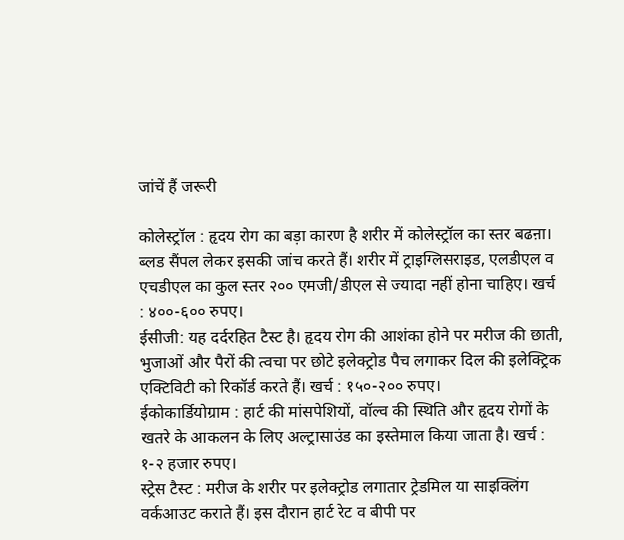जांचें हैं जरूरी

कोलेस्ट्रॉल : हृदय रोग का बड़ा कारण है शरीर में कोलेस्ट्रॉल का स्तर बढऩा। ब्लड सैंपल लेकर इसकी जांच करते हैं। शरीर में ट्राइग्लिसराइड, एलडीएल व एचडीएल का कुल स्तर २०० एमजी/डीएल से ज्यादा नहीं होना चाहिए। खर्च : ४००-६०० रुपए।
ईसीजी: यह दर्दरहित टैस्ट है। हृदय रोग की आशंका होने पर मरीज की छाती, भुजाओं और पैरों की त्वचा पर छोटे इलेक्ट्रोड पैच लगाकर दिल की इलेक्ट्रिक एक्टिविटी को रिकॉर्ड करते हैं। खर्च : १५०-२०० रुपए।
ईकोकार्डियोग्राम : हार्ट की मांसपेशियों, वॉल्व की स्थिति और हृदय रोगों के खतरे के आकलन के लिए अल्ट्रासाउंड का इस्तेमाल किया जाता है। खर्च : १-२ हजार रुपए।
स्ट्रेस टैस्ट : मरीज के शरीर पर इलेक्ट्रोड लगातार ट्रेडमिल या साइक्लिंग वर्कआउट कराते हैं। इस दौरान हार्ट रेट व बीपी पर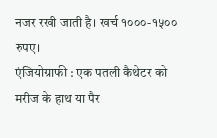नजर रखी जाती है। खर्च १०००-१५०० रुपए।
एंजियोग्राफी : एक पतली कैथेटर को मरीज के हाथ या पैर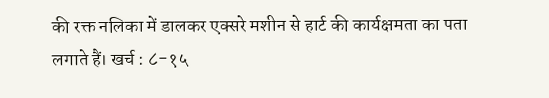की रक्त नलिका में डालकर एक्सरे मशीन से हार्ट की कार्यक्षमता का पता लगाते हैं। खर्च : ८-१५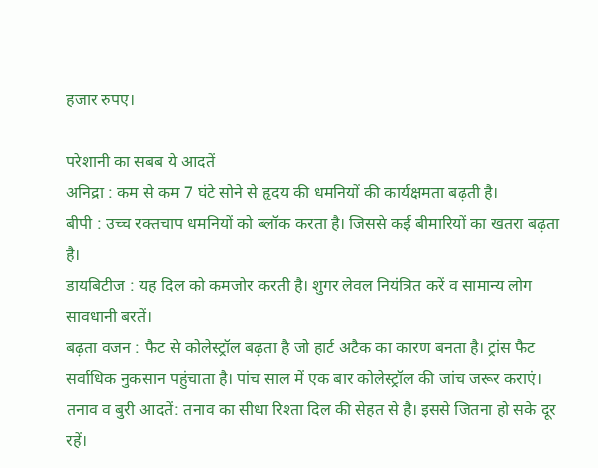हजार रुपए।

परेशानी का सबब ये आदतें
अनिद्रा : कम से कम 7 घंटे सोने से हृदय की धमनियों की कार्यक्षमता बढ़ती है।
बीपी : उच्च रक्तचाप धमनियों को ब्लॉक करता है। जिससे कई बीमारियों का खतरा बढ़ता है।
डायबिटीज : यह दिल को कमजोर करती है। शुगर लेवल नियंत्रित करें व सामान्य लोग सावधानी बरतें।
बढ़ता वजन : फैट से कोलेस्ट्रॉल बढ़ता है जो हार्ट अटैक का कारण बनता है। ट्रांस फैट सर्वाधिक नुकसान पहुंचाता है। पांच साल में एक बार कोलेस्ट्रॉल की जांच जरूर कराएं।
तनाव व बुरी आदतें: तनाव का सीधा रिश्ता दिल की सेहत से है। इससे जितना हो सके दूर रहें।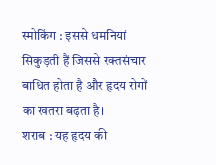स्मोकिंग : इससे धमनियां सिकुड़ती हैं जिससे रक्तसंचार बाधित होता है और हृदय रोगों का खतरा बढ़ता है।
शराब : यह हृदय की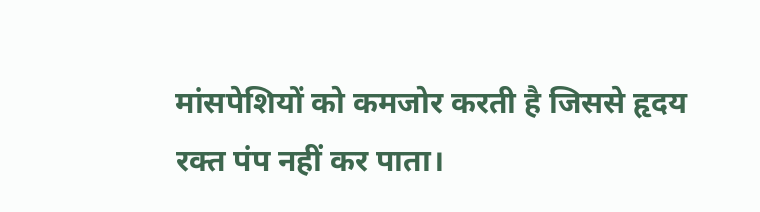मांसपेशियों को कमजोर करती है जिससे हृदय रक्त पंप नहीं कर पाता।